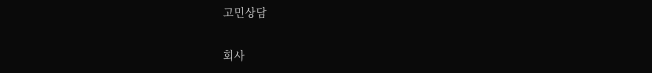고민상담

회사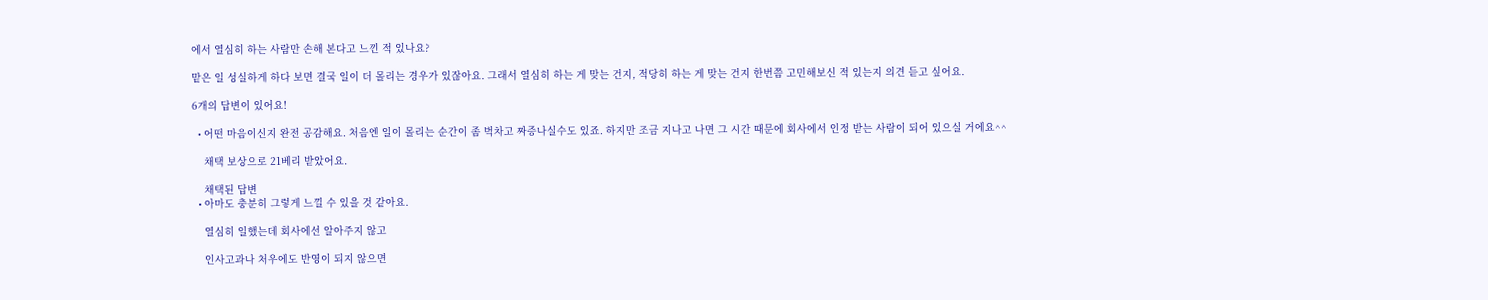에서 열심히 하는 사람만 손해 본다고 느낀 적 있나요?

맡은 일 성실하게 하다 보면 결국 일이 더 몰리는 경우가 있잖아요. 그래서 열심히 하는 게 맞는 건지, 적당히 하는 게 맞는 건지 한번쯤 고민해보신 적 있는지 의견 듣고 싶어요.

6개의 답변이 있어요!

  • 어떤 마음이신지 완전 공감해요. 처음엔 일이 몰리는 순간이 좀 벅차고 짜증나실수도 있죠. 하지만 조금 지나고 나면 그 시간 때문에 회사에서 인정 받는 사람이 되어 있으실 거에요^^

    채택 보상으로 21베리 받았어요.

    채택된 답변
  • 아마도 충분히 그렇게 느낄 수 있을 것 같아요.

    열심히 일했는데 회사에선 알아주지 않고

    인사고과나 처우에도 반영이 되지 않으면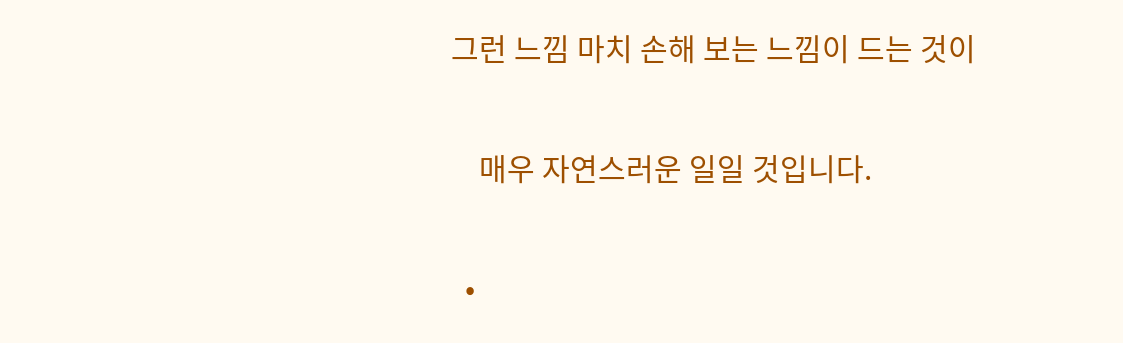그런 느낌 마치 손해 보는 느낌이 드는 것이

    매우 자연스러운 일일 것입니다.

  •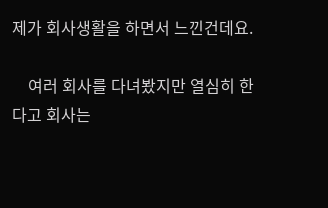제가 회사생활을 하면서 느낀건데요.

    여러 회사를 다녀봤지만 열심히 한다고 회사는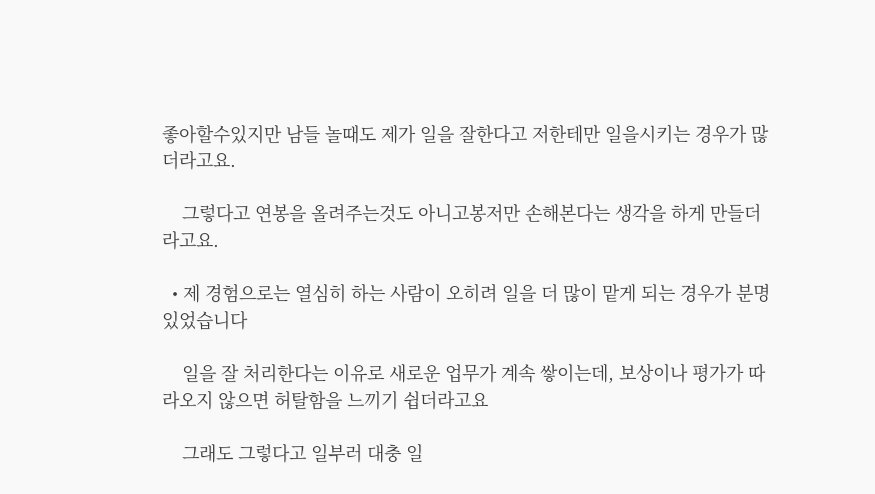좋아할수있지만 남들 놀때도 제가 일을 잘한다고 저한테만 일을시키는 경우가 많더라고요.

    그렇다고 연봉을 올려주는것도 아니고봉저만 손해본다는 생각을 하게 만들더라고요.

  • 제 경험으로는 열심히 하는 사람이 오히려 일을 더 많이 맡게 되는 경우가 분명 있었습니다

    일을 잘 처리한다는 이유로 새로운 업무가 계속 쌓이는데, 보상이나 평가가 따라오지 않으면 허탈함을 느끼기 쉽더라고요

    그래도 그렇다고 일부러 대충 일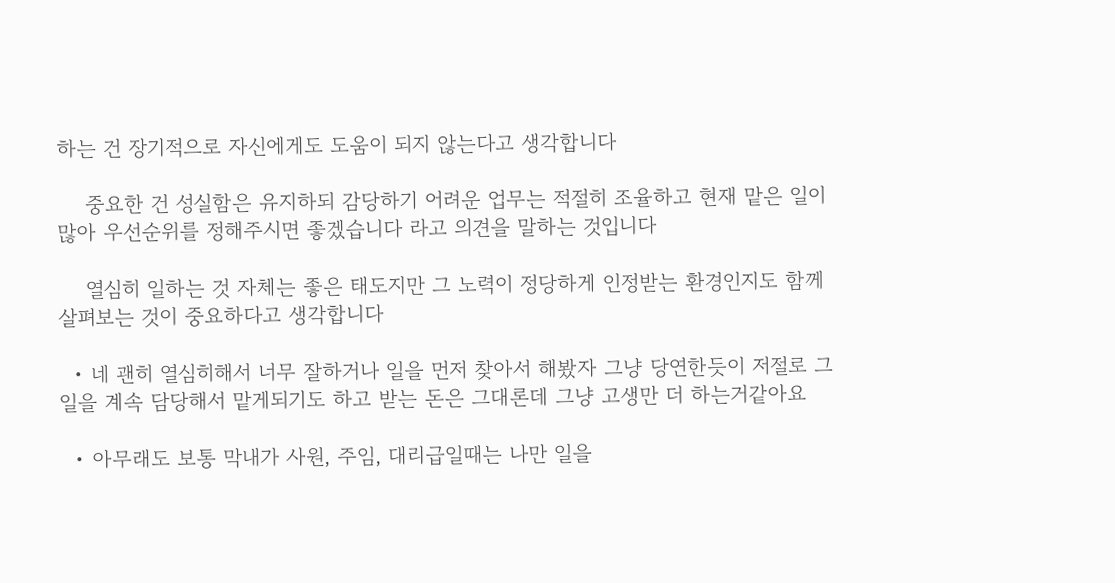하는 건 장기적으로 자신에게도 도움이 되지 않는다고 생각합니다

    중요한 건 성실함은 유지하되 감당하기 어려운 업무는 적절히 조율하고 현재 맡은 일이 많아 우선순위를 정해주시면 좋겠습니다 라고 의견을 말하는 것입니다

    열심히 일하는 것 자체는 좋은 태도지만 그 노력이 정당하게 인정받는 환경인지도 함께 살펴보는 것이 중요하다고 생각합니다

  • 네 괜히 열심히해서 너무 잘하거나 일을 먼저 찾아서 해봤자 그냥 당연한듯이 저절로 그일을 계속 담당해서 맡게되기도 하고 받는 돈은 그대론데 그냥 고생만 더 하는거같아요

  • 아무래도 보통 막내가 사원, 주임, 대리급일때는 나만 일을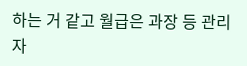하는 거 같고 월급은 과장 등 관리자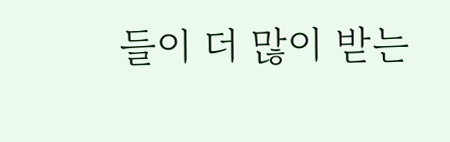들이 더 많이 받는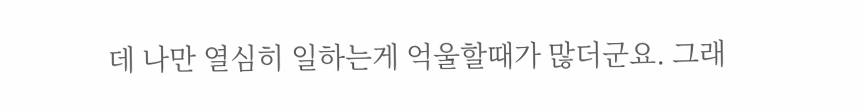데 나만 열심히 일하는게 억울할때가 많더군요. 그래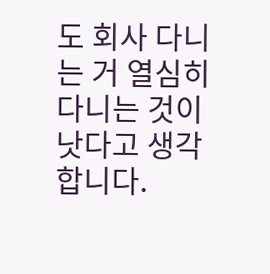도 회사 다니는 거 열심히 다니는 것이 낫다고 생각합니다.